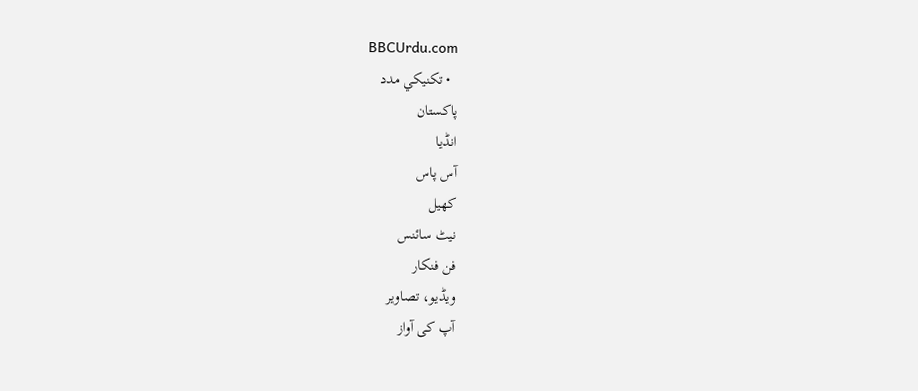BBCUrdu.com
  • تکنيکي مدد
پاکستان
انڈیا
آس پاس
کھیل
نیٹ سائنس
فن فنکار
ویڈیو، تصاویر
آپ کی آواز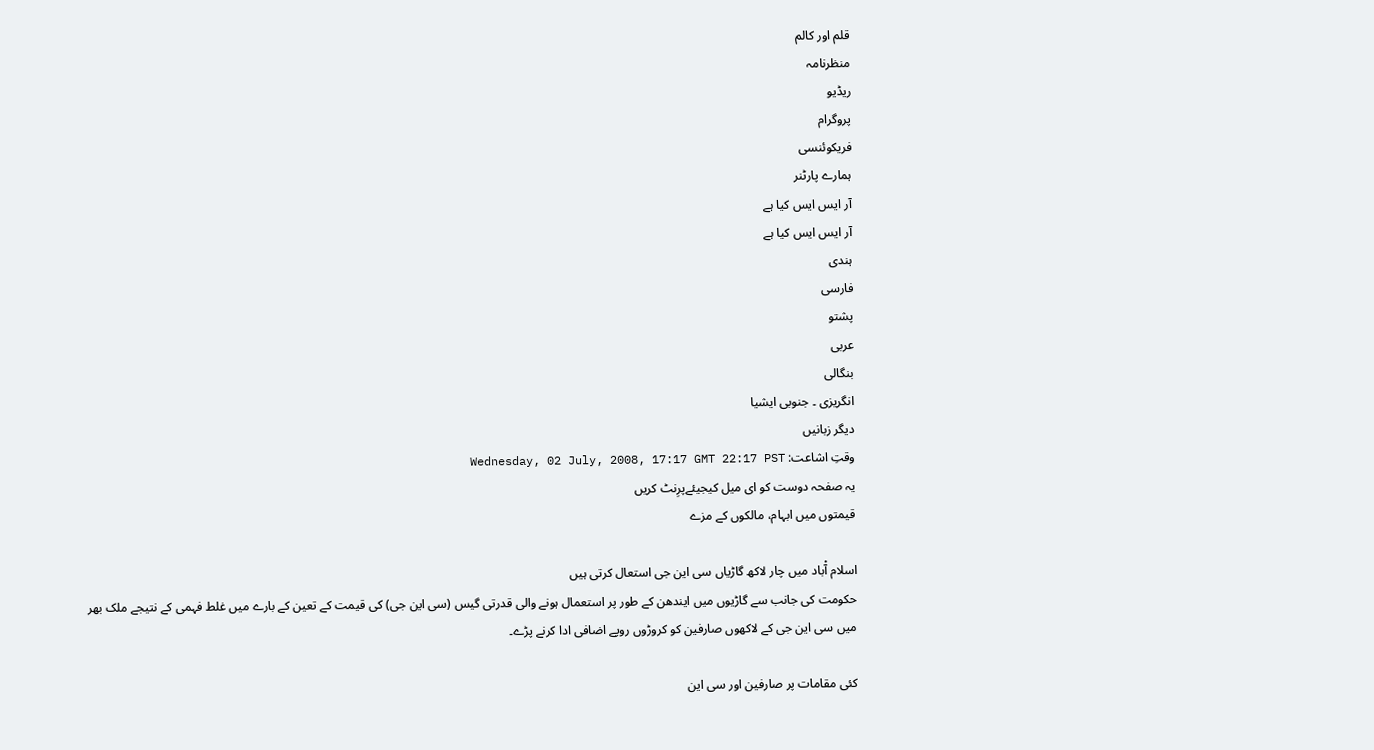قلم اور کالم
منظرنامہ
ریڈیو
پروگرام
فریکوئنسی
ہمارے پارٹنر
آر ایس ایس کیا ہے
آر ایس ایس کیا ہے
ہندی
فارسی
پشتو
عربی
بنگالی
انگریزی ۔ جنوبی ایشیا
دیگر زبانیں
وقتِ اشاعت: Wednesday, 02 July, 2008, 17:17 GMT 22:17 PST
یہ صفحہ دوست کو ای میل کیجیئےپرِنٹ کریں
قیمتوں میں ابہام، مالکوں کے مزے

اسلام آْباد میں چار لاکھ گاڑیاں سی این جی استعال کرتی ہیں
حکومت کی جانب سے گاڑیوں میں ایندھن کے طور پر استعمال ہونے والی قدرتی گیس (سی این جی) کی قیمت کے تعین کے بارے میں غلط فہمی کے نتیجے ملک بھر میں سی این جی کے لاکھوں صارفین کو کروڑوں روپے اضافی ادا کرنے پڑے۔

کئی مقامات پر صارفین اور سی این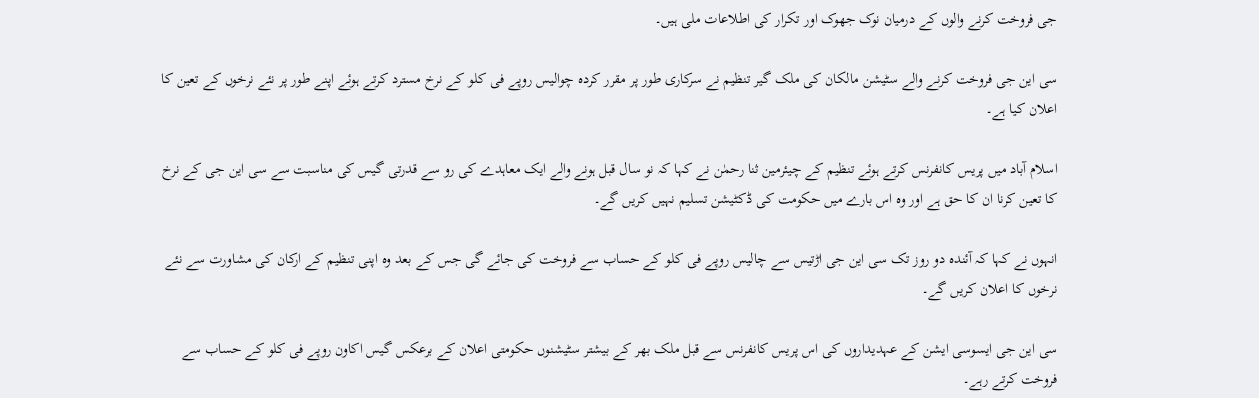جی فروخت کرنے والوں کے درمیان نوک جھوک اور تکرار کی اطلاعات ملی ہیں۔

سی این جی فروخت کرنے والے سٹیشن مالکان کی ملک گیر تنظیم نے سرکاری طور پر مقرر کردہ چوالیس روپے فی کلو کے نرخ مسترد کرتے ہوئے اپنے طور پر نئے نرخوں کے تعین کا اعلان کیا ہے۔

اسلام آباد میں پریس کانفرنس کرتے ہوئے تنظیم کے چیئرمین ثنا رحمٰن نے کہا کہ نو سال قبل ہونے والے ایک معاہدے کی رو سے قدرتی گیس کی مناسبت سے سی این جی کے نرخ کا تعین کرنا ان کا حق ہے اور وہ اس بارے میں حکومت کی ڈکٹیشن تسلیم نہیں کریں گے۔

انہوں نے کہا کہ آئندہ دو روز تک سی این جی اڑتیس سے چالیس روپے فی کلو کے حساب سے فروخت کی جائے گی جس کے بعد وہ اپنی تنظیم کے ارکان کی مشاورت سے نئے نرخوں کا اعلان کریں گے۔

سی این جی ایسوسی ایشن کے عہدیداروں کی اس پریس کانفرنس سے قبل ملک بھر کے بیشتر سٹیشنوں حکومتی اعلان کے برعکس گیس اکاون روپے فی کلو کے حساب سے فروخت کرتے رہے۔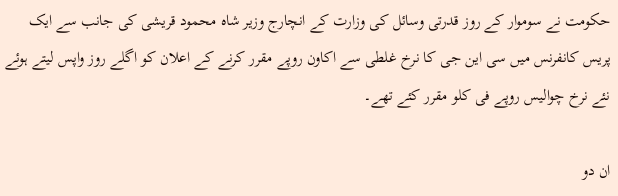حکومت نے سوموار کے روز قدرتی وسائل کی وزارت کے انچارج وزیر شاہ محمود قریشی کی جانب سے ایک پریس کانفرنس میں سی این جی کا نرخ غلطی سے اکاون روپے مقرر کرنے کے اعلان کو اگلے روز واپس لیتے ہوئے نئے نرخ چوالیس روپے فی کلو مقرر کئے تھے۔

ان دو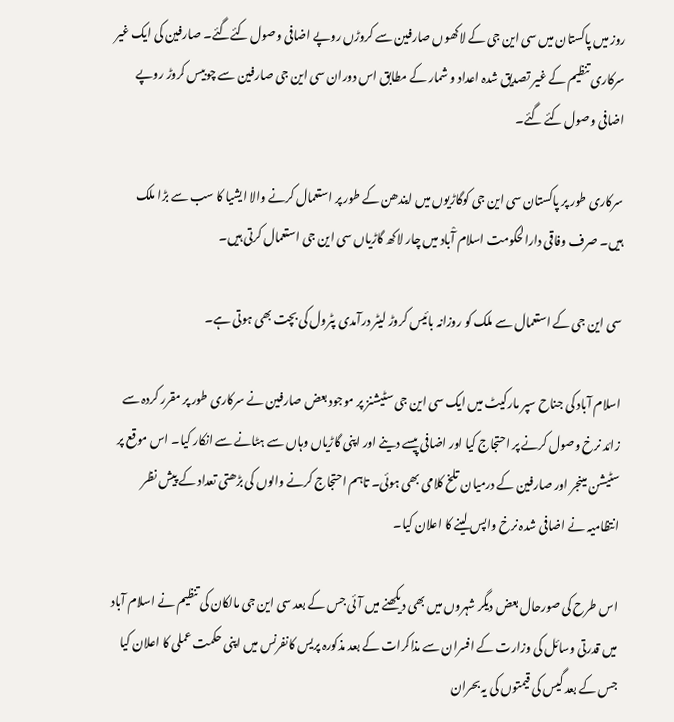روز میں پاکستان میں سی این جی کے لاکھوں صارفین سے کروڑں روپے اضافی وصول کئےگئے۔ صارفین کی ایک غیر سرکاری تنظیم کے غیر تصدیق شدہ اعداد و شمار کے مطابق اس دوران سی این جی صارفین سے چوبیس کروڑ روپے اضافی وصول کئے گئے۔

سرکاری طور پر پاکستان سی این جی کوگاڑیوں میں ایندھن کے طور پر استعمال کرنے والا ایشیا کا سب سے بڑا ملک ہیں۔ صرف وفاقی دارالحکومت اسلام آْباد میں چار لاکھ گاڑیاں سی این جی استعمال کرتی ہیں۔

سی این جی کے استعمال سے ملک کو روزانہ بائیس کروڑ لیٹر درآمدی پٹرول کی بچت بھی ہوتی ہے۔

اسلام آباد کی جناح سپر مارکیٹ میں ایک سی این جی سٹیشنز پر موجود بعض صارفین نے سرکاری طور پر مقرر کردہ سے زائد نرخ وصول کرنے پر احتجاج کیا اور اضافی پیسے دینے اور اپنی گاڑیاں وہاں سے ہٹانے سے انکار کیا۔ اس موقع پر سٹیشن مینجر اور صارفین کے درمیان تلخ کلامی بھی ہوئی۔ تاہم احتجاج کرنے والوں کی بڑھتی تعداد کے پیش نظر انتظامیہ نے اضافی شدہ نرخ واپس لینے کا اعلان کیا۔

اس طرح کی صورحال بعض دیگر شہروں میں بھی دیکھنے میں آئی جس کے بعد سی این جی مالکان کی تنظیم نے اسلام آباد میں قدرتی وسائل کی وزارت کے افسران سے مذاکرات کے بعد مذکورہ پریس کانفرنس میں اپنی حکمت عملی کا اعلان کیا جس کے بعد گیس کی قیمتوں کی یہ بحران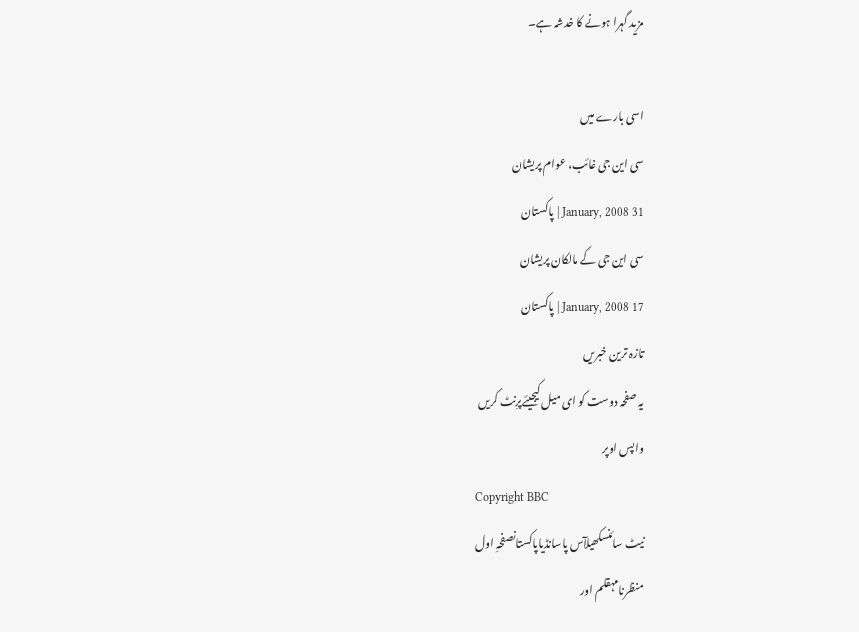مزید گہرا ہونے کا خدشہ ہے۔

اسی بارے میں
سی این جی غائب، عوام پریشان
31 January, 2008 | پاکستان
سی این جی کے مالکان پریشان
17 January, 2008 | پاکستان
تازہ ترین خبریں
یہ صفحہ دوست کو ای میل کیجیئےپرِنٹ کریں
واپس اوپر
Copyright BBC
نیٹ سائنسکھیلآس پاسانڈیاپاکستانصفحہِ اول
منظرنامہقلم اور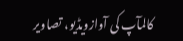کالمآپ کی آوازویڈیو، تصاویر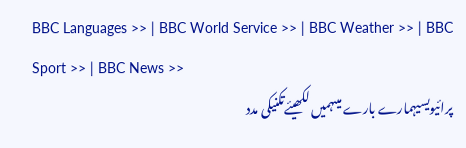BBC Languages >> | BBC World Service >> | BBC Weather >> | BBC Sport >> | BBC News >>
پرائیویسیہمارے بارے میںہمیں لکھیئےتکنیکی مدد